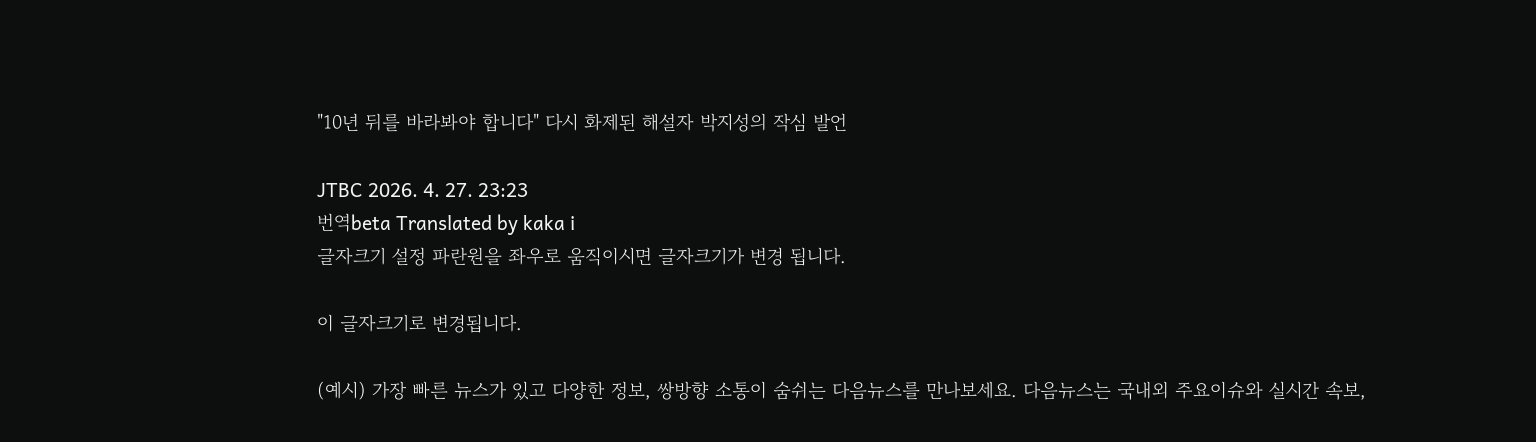"10년 뒤를 바라봐야 합니다" 다시 화제된 해설자 박지성의 작심 발언

JTBC 2026. 4. 27. 23:23
번역beta Translated by kaka i
글자크기 설정 파란원을 좌우로 움직이시면 글자크기가 변경 됩니다.

이 글자크기로 변경됩니다.

(예시) 가장 빠른 뉴스가 있고 다양한 정보, 쌍방향 소통이 숨쉬는 다음뉴스를 만나보세요. 다음뉴스는 국내외 주요이슈와 실시간 속보,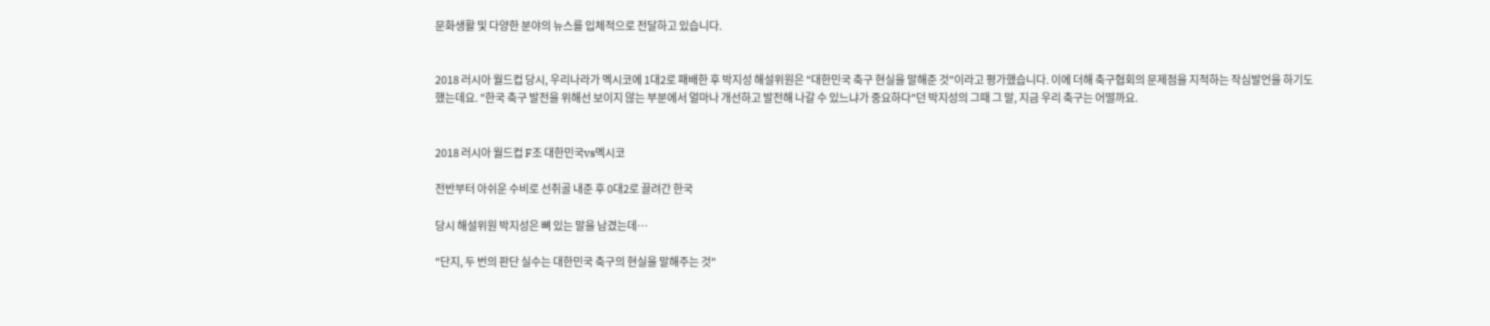문화생활 및 다양한 분야의 뉴스를 입체적으로 전달하고 있습니다.


2018 러시아 월드컵 당시, 우리나라가 멕시코에 1대2로 패배한 후 박지성 해설위원은 "대한민국 축구 현실을 말해준 것"이라고 평가했습니다. 이에 더해 축구협회의 문제점을 지적하는 작심발언을 하기도 했는데요. "한국 축구 발전을 위해선 보이지 않는 부분에서 얼마나 개선하고 발전해 나갈 수 있느냐가 중요하다"던 박지성의 그때 그 말, 지금 우리 축구는 어떨까요.


2018 러시아 월드컵 F조 대한민국vs멕시코

전반부터 아쉬운 수비로 선취골 내준 후 0대2로 끌려간 한국

당시 해설위원 박지성은 뼈 있는 말을 남겼는데…

"단지, 두 번의 판단 실수는 대한민국 축구의 현실을 말해주는 것"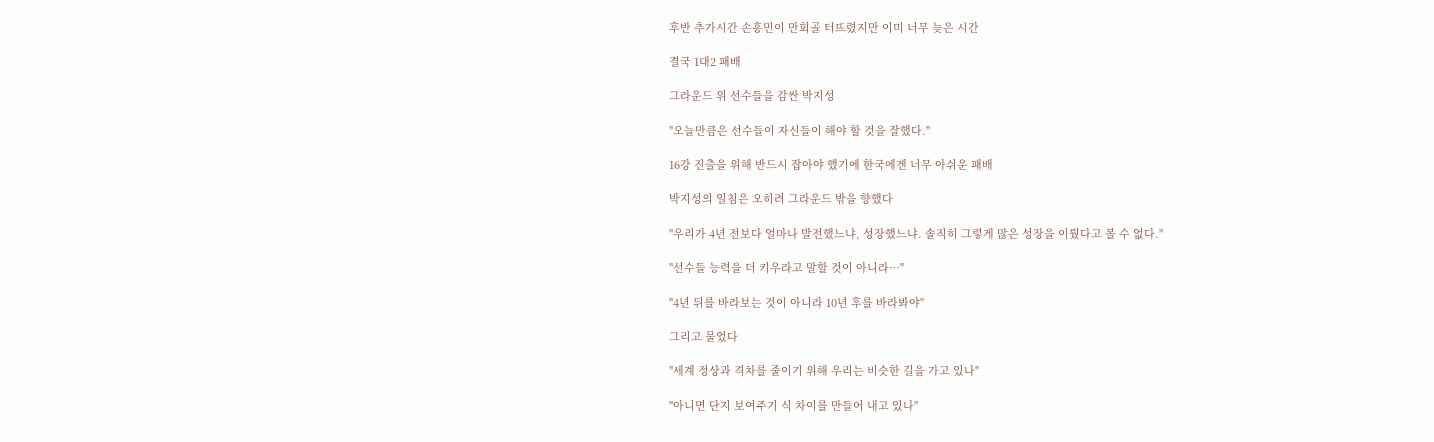후반 추가시간 손흥민이 만회골 터뜨렸지만 이미 너무 늦은 시간

결국 1대2 패배

그라운드 위 선수들을 감싼 박지성

"오늘만큼은 선수들이 자신들이 해야 할 것을 잘했다."

16강 진출을 위해 반드시 잡아야 했기에 한국에겐 너무 아쉬운 패배

박지성의 일침은 오히려 그라운드 밖을 향했다

"우리가 4년 전보다 얼마나 발전했느냐, 성장했느냐. 솔직히 그렇게 많은 성장을 이뤘다고 볼 수 없다."

"선수들 능력을 더 키우라고 말할 것이 아니라…"

"4년 뒤를 바라보는 것이 아니라 10년 후를 바라봐야"

그리고 물었다

"세계 정상과 격차를 줄이기 위해 우리는 비슷한 길을 가고 있나"

"아니면 단지 보여주기 식 차이를 만들어 내고 있나"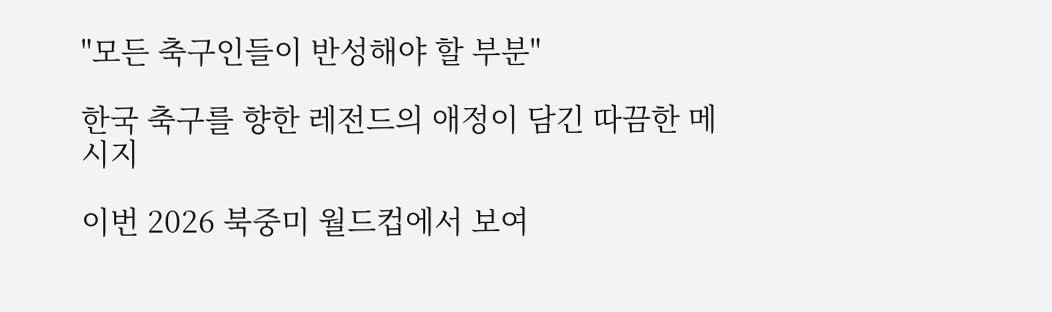"모든 축구인들이 반성해야 할 부분"

한국 축구를 향한 레전드의 애정이 담긴 따끔한 메시지

이번 2026 북중미 월드컵에서 보여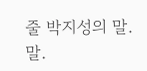줄 박지성의 말.말.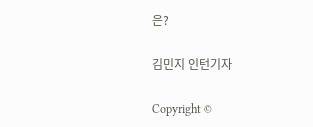은?

김민지 인턴기자

Copyright ©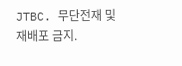JTBC. 무단전재 및 재배포 금지.